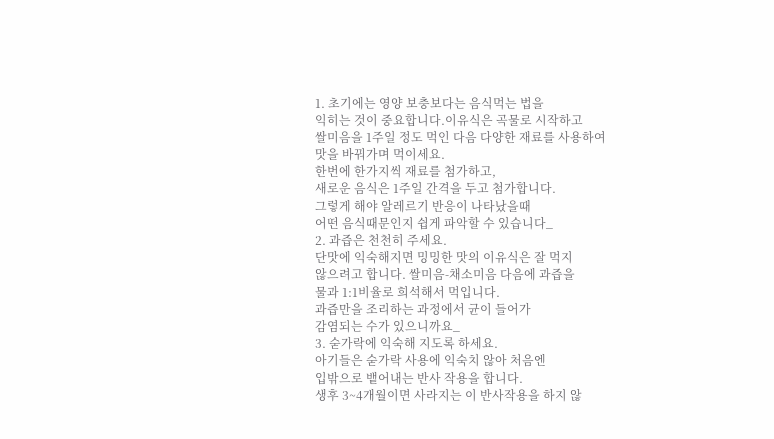1. 초기에는 영양 보충보다는 음식먹는 법을
익히는 것이 중요합니다.이유식은 곡물로 시작하고
쌀미음을 1주일 정도 먹인 다음 다양한 재료를 사용하여
맛을 바꿔가며 먹이세요.
한번에 한가지씩 재료를 첨가하고,
새로운 음식은 1주일 간격을 두고 첨가합니다.
그렇게 해야 알레르기 반응이 나타났을때
어떤 음식때문인지 쉽게 파악할 수 있습니다_
2. 과즙은 천천히 주세요.
단맛에 익숙해지면 밍밍한 맛의 이유식은 잘 먹지
않으려고 합니다. 쌀미음-채소미음 다음에 과즙을
물과 1:1비율로 희석해서 먹입니다.
과즙만을 조리하는 과정에서 균이 들어가
감염되는 수가 있으니까요_
3. 숟가락에 익숙해 지도록 하세요.
아기들은 숟가락 사용에 익숙치 않아 처음엔
입밖으로 뱉어내는 반사 작용을 합니다.
생후 3~4개월이면 사라지는 이 반사작용을 하지 않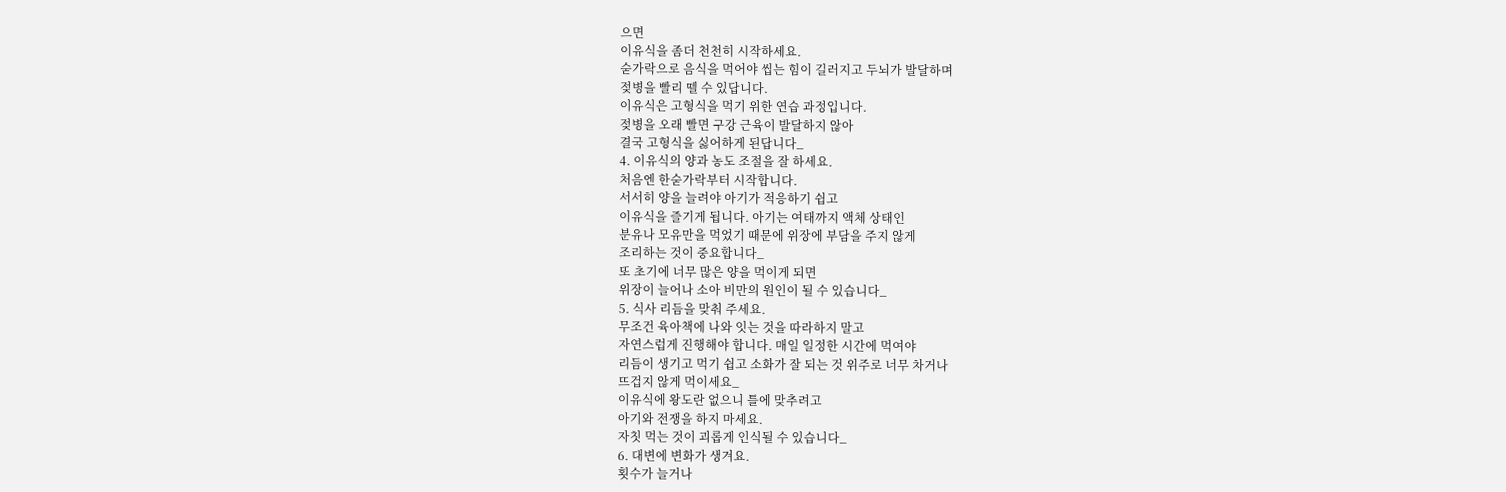으면
이유식을 좀더 천천히 시작하세요.
숟가락으로 음식을 먹어야 씹는 힘이 길러지고 두뇌가 발달하며
젖병을 빨리 뗄 수 있답니다.
이유식은 고형식을 먹기 위한 연습 과정입니다.
젖병을 오래 빨면 구강 근육이 발달하지 않아
결국 고형식을 싫어하게 된답니다_
4. 이유식의 양과 농도 조절을 잘 하세요.
처음엔 한숟가락부터 시작합니다.
서서히 양을 늘려야 아기가 적응하기 쉽고
이유식을 즐기게 됩니다. 아기는 여태까지 액체 상태인
분유나 모유만을 먹었기 때문에 위장에 부담을 주지 않게
조리하는 것이 중요합니다_
또 초기에 너무 많은 양을 먹이게 되면
위장이 늘어나 소아 비만의 원인이 될 수 있습니다_
5. 식사 리듬을 맞춰 주세요.
무조건 육아책에 나와 잇는 것을 따라하지 말고
자연스럽게 진행해야 합니다. 매일 일정한 시간에 먹여야
리듬이 생기고 먹기 쉽고 소화가 잘 되는 것 위주로 너무 차거나
뜨겁지 않게 먹이세요_
이유식에 왕도란 없으니 틀에 맞추려고
아기와 전쟁을 하지 마세요.
자칫 먹는 것이 괴롭게 인식될 수 있습니다_
6. 대변에 변화가 생겨요.
횟수가 늘거나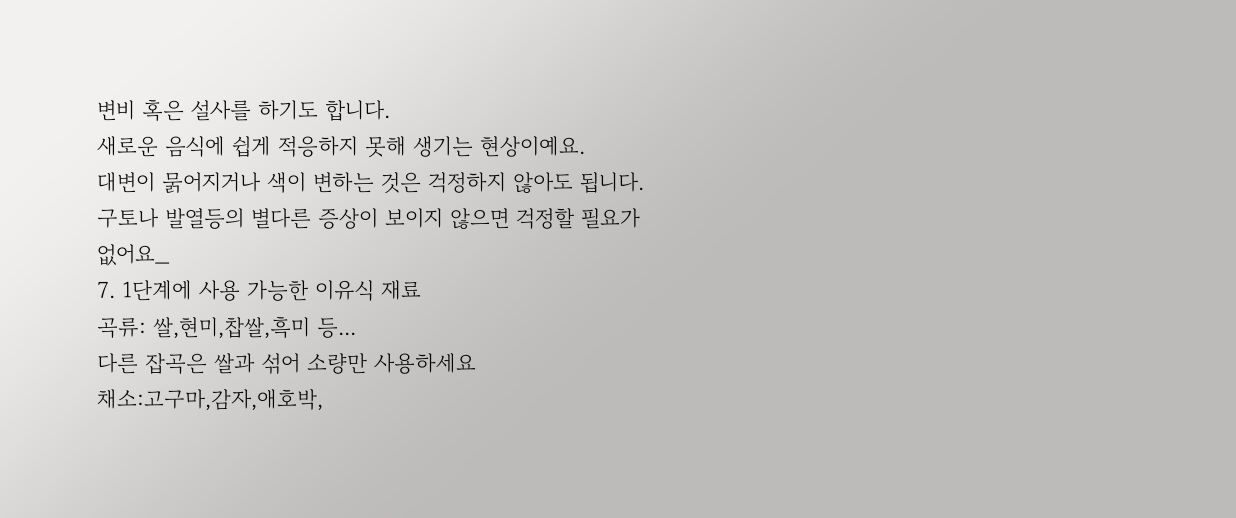변비 혹은 설사를 하기도 합니다.
새로운 음식에 쉽게 적응하지 못해 생기는 현상이예요.
대변이 묽어지거나 색이 변하는 것은 걱정하지 않아도 됩니다.
구토나 발열등의 별다른 증상이 보이지 않으면 걱정할 필요가
없어요_
7. 1단계에 사용 가능한 이유식 재료
곡류: 쌀,현미,찹쌀,흑미 등...
다른 잡곡은 쌀과 섞어 소량만 사용하세요
채소:고구마,감자,애호박,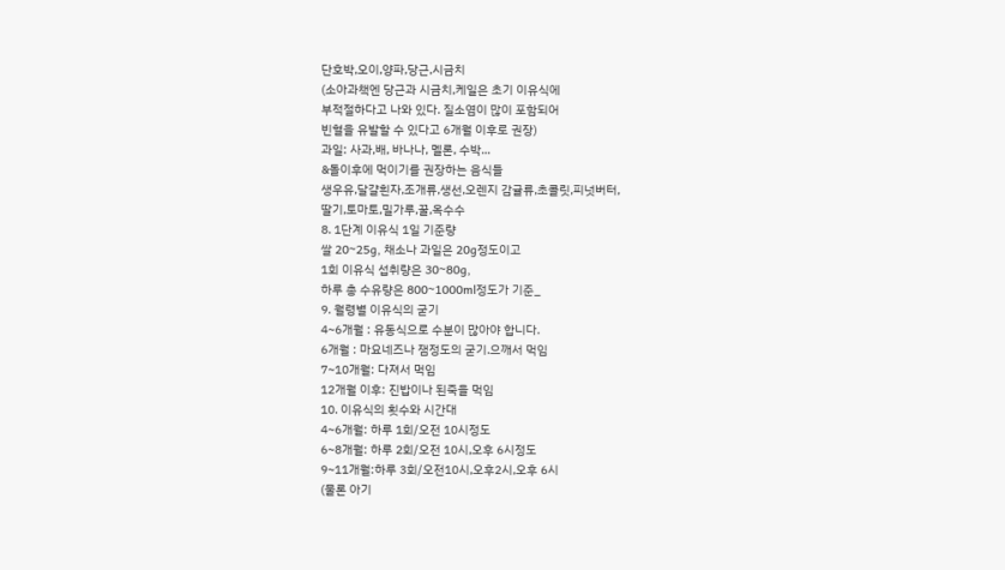단호박,오이,양파,당근,시금치
(소아과책엔 당근과 시금치,케일은 초기 이유식에
부적절하다고 나와 있다. 질소염이 많이 포함되어
빈혈을 유발할 수 있다고 6개월 이후로 권장)
과일: 사과,배, 바나나, 멜론, 수박...
&돌이후에 먹이기를 권장하는 음식들
생우유,달걀흰자,조개류,생선,오렌지 감귤류,초콜릿,피넛버터,
딸기,토마토,밀가루,꿀,옥수수
8. 1단계 이유식 1일 기준량
쌀 20~25g, 채소나 과일은 20g정도이고
1회 이유식 섭취량은 30~80g,
하루 총 수유량은 800~1000ml정도가 기준_
9. 월령별 이유식의 굳기
4~6개월 : 유동식으로 수분이 많아야 합니다.
6개월 : 마요네즈나 잼정도의 굳기.으깨서 먹임
7~10개월: 다져서 먹임
12개월 이후: 진밥이나 된죽을 먹임
10. 이유식의 횟수와 시간대
4~6개월: 하루 1회/오전 10시정도
6~8개월: 하루 2회/오전 10시,오후 6시정도
9~11개월:하루 3회/오전10시,오후2시,오후 6시
(물론 아기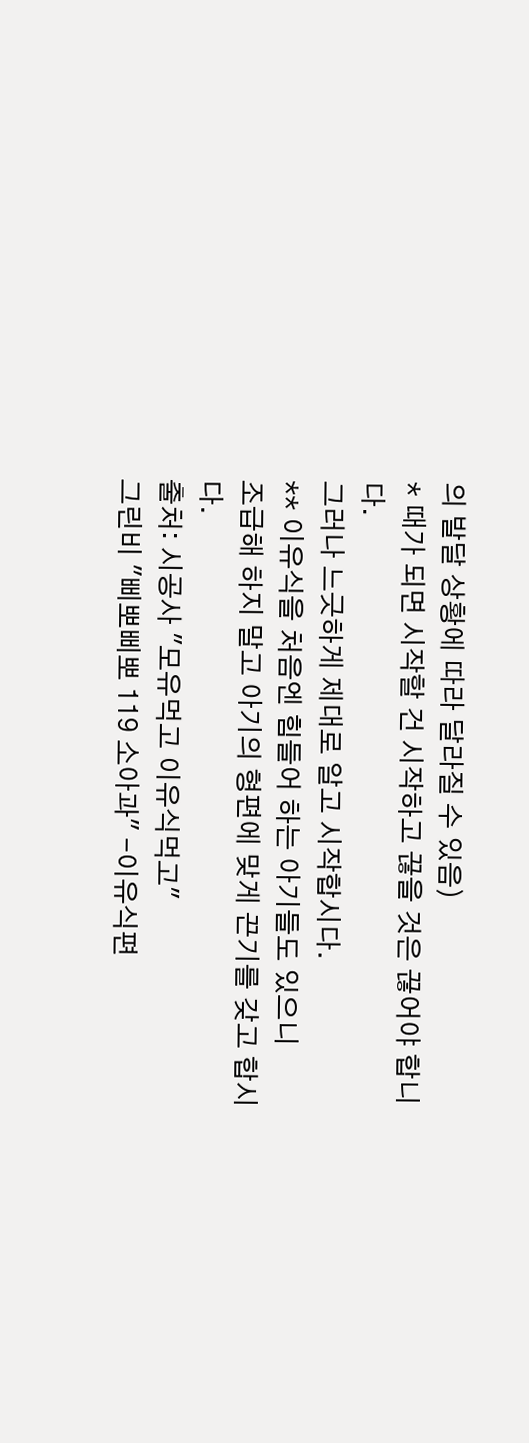의 발달 상황에 따라 달라질 수 있음)
* 때가 되면 시작할 건 시작하고 끊을 것은 끊어야 합니다.
그러나 느긋하게 제대로 알고 시작합시다.
** 이유식을 처음엔 힘들어 하는 아기들도 있으니
조급해 하지 말고 아기의 형편에 맞게 끈기를 갖고 합시다.
출처: 시공사 "모유먹고 이유식먹고"
그린비 "삐뽀삐뽀 119 소아과" -이유식편